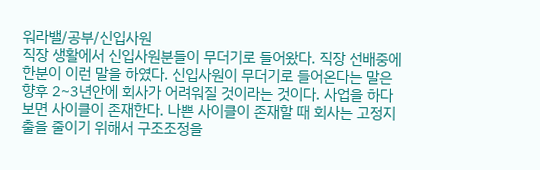워라밸/공부/신입사원
직장 생활에서 신입사원분들이 무더기로 들어왔다. 직장 선배중에 한분이 이런 말을 하였다. 신입사원이 무더기로 들어온다는 말은 향후 2~3년안에 회사가 어려워질 것이라는 것이다. 사업을 하다보면 사이클이 존재한다. 나쁜 사이클이 존재할 때 회사는 고정지출을 줄이기 위해서 구조조정을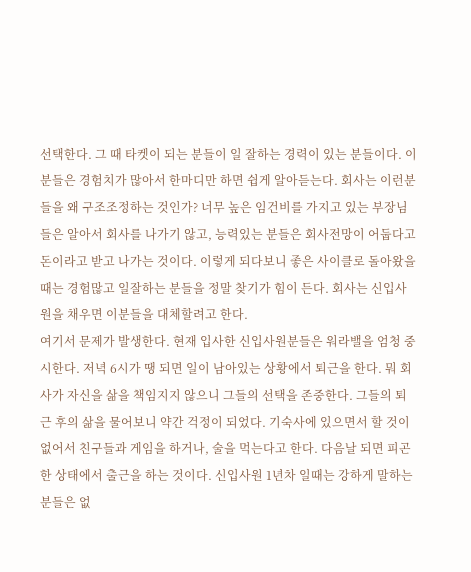선택한다. 그 때 타켓이 되는 분들이 일 잘하는 경력이 있는 분들이다. 이 분들은 경험치가 많아서 한마디만 하면 쉽게 알아듣는다. 회사는 이런분들을 왜 구조조정하는 것인가? 너무 높은 임건비를 가지고 있는 부장님들은 알아서 회사를 나가기 않고, 능력있는 분들은 회사전망이 어둡다고 돈이라고 받고 나가는 것이다. 이렇게 되다보니 좋은 사이클로 돌아왔을 때는 경험많고 일잘하는 분들을 정말 찾기가 힘이 든다. 회사는 신입사원을 채우면 이분들을 대체할려고 한다.
여기서 문제가 발생한다. 현재 입사한 신입사원분들은 워라밸을 엄청 중시한다. 저녁 6시가 땡 되면 일이 남아있는 상황에서 퇴근을 한다. 뭐 회사가 자신을 삶을 책임지지 않으니 그들의 선택을 존중한다. 그들의 퇴근 후의 삶을 물어보니 약간 걱정이 되었다. 기숙사에 있으면서 할 것이 없어서 친구들과 게임을 하거나, 술을 먹는다고 한다. 다음날 되면 피곤한 상태에서 출근을 하는 것이다. 신입사원 1년차 일때는 강하게 말하는 분들은 없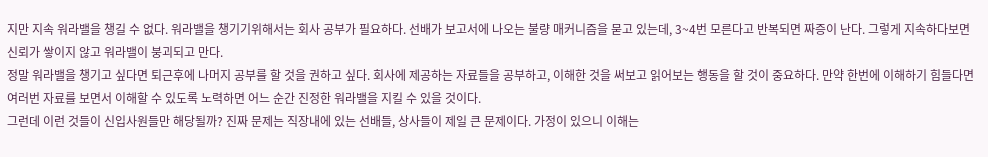지만 지속 워라밸을 챙길 수 없다. 워라밸을 챙기기위해서는 회사 공부가 필요하다. 선배가 보고서에 나오는 불량 매커니즘을 묻고 있는데, 3~4번 모른다고 반복되면 짜증이 난다. 그렇게 지속하다보면 신뢰가 쌓이지 않고 워라밸이 붕괴되고 만다.
정말 워라밸을 챙기고 싶다면 퇴근후에 나머지 공부를 할 것을 권하고 싶다. 회사에 제공하는 자료들을 공부하고, 이해한 것을 써보고 읽어보는 행동을 할 것이 중요하다. 만약 한번에 이해하기 힘들다면 여러번 자료를 보면서 이해할 수 있도록 노력하면 어느 순간 진정한 워라밸을 지킬 수 있을 것이다.
그런데 이런 것들이 신입사원들만 해당될까? 진짜 문제는 직장내에 있는 선배들, 상사들이 제일 큰 문제이다. 가정이 있으니 이해는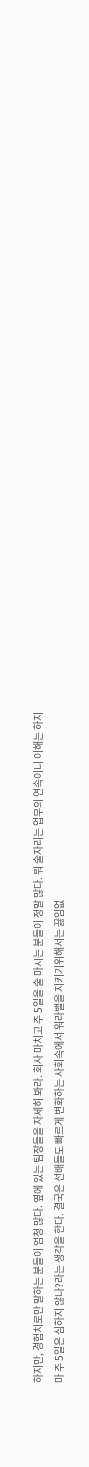하지만, 경험치로만 말하는 분들이 엄청 많다. 옆에 있는 팀장들을 자세히 봐라. 회사 마치고 주 5일을 술 마시는 분들이 정말 많다. 뭐 술자리는 업무의 연속이니 이해는 하지마 주 5일은 심하지 않나?라는 생각을 한다. 결국은 선배들도 빠르게 변화하는 사회속에서 워라밸을 지키기위해서는 끓임없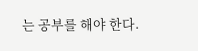는 공부를 해야 한다.